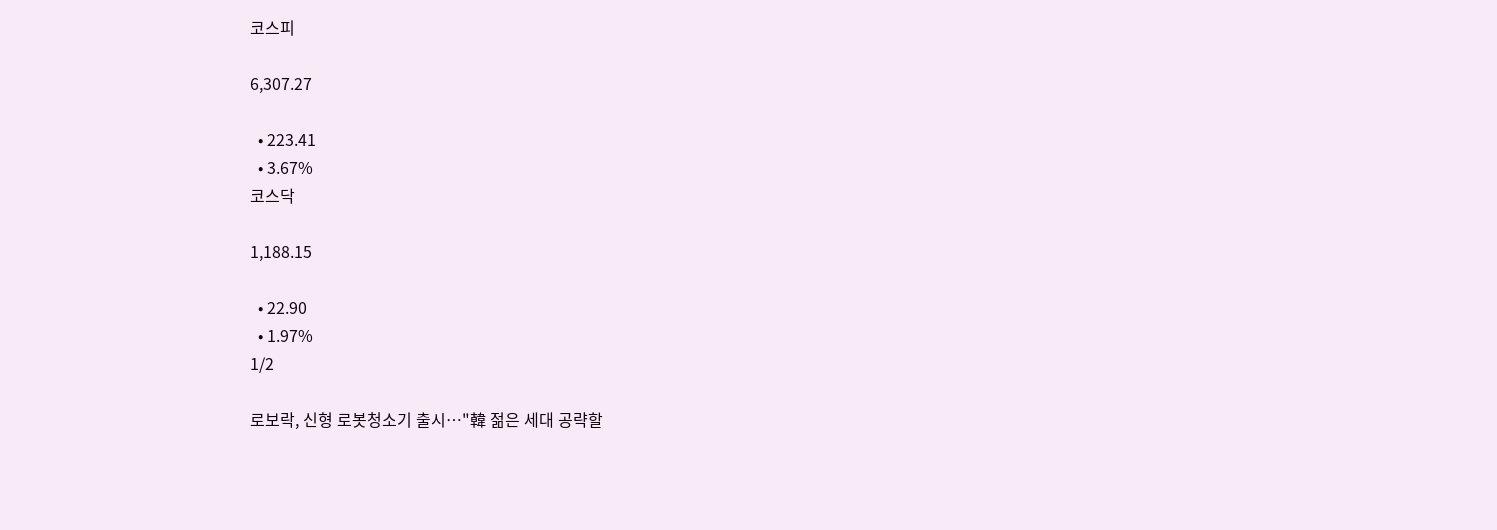코스피

6,307.27

  • 223.41
  • 3.67%
코스닥

1,188.15

  • 22.90
  • 1.97%
1/2

로보락, 신형 로봇청소기 출시…"韓 젊은 세대 공략할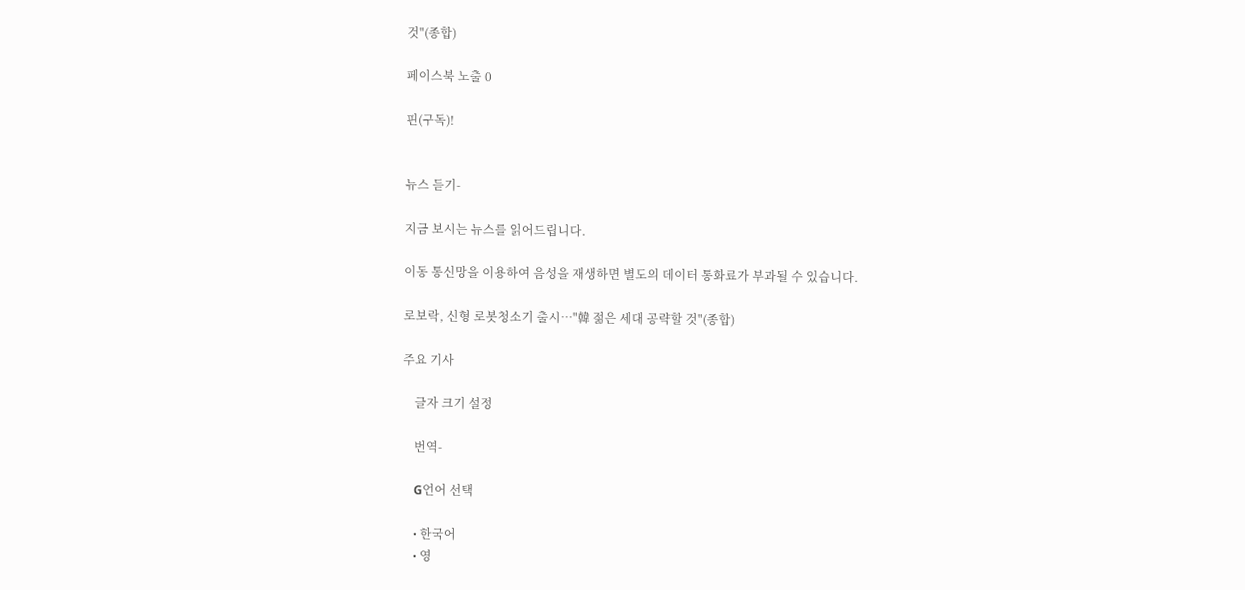것"(종합)

페이스북 노출 0

핀(구독)!


뉴스 듣기-

지금 보시는 뉴스를 읽어드립니다.

이동 통신망을 이용하여 음성을 재생하면 별도의 데이터 통화료가 부과될 수 있습니다.

로보락, 신형 로봇청소기 출시…"韓 젊은 세대 공략할 것"(종합)

주요 기사

    글자 크기 설정

    번역-

    G언어 선택

    • 한국어
    • 영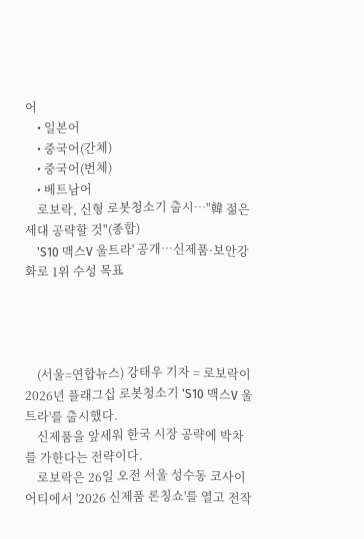어
    • 일본어
    • 중국어(간체)
    • 중국어(번체)
    • 베트남어
    로보락, 신형 로봇청소기 출시…"韓 젊은 세대 공략할 것"(종합)
    'S10 맥스V 울트라' 공개…신제품·보안강화로 1위 수성 목표




    (서울=연합뉴스) 강태우 기자 = 로보락이 2026년 플래그십 로봇청소기 'S10 맥스V 울트라'를 출시했다.
    신제품을 앞세워 한국 시장 공략에 박차를 가한다는 전략이다.
    로보락은 26일 오전 서울 성수동 코사이어티에서 '2026 신제품 론칭쇼'를 열고 전작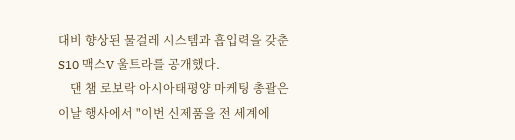대비 향상된 물걸레 시스템과 흡입력을 갖춘 S10 맥스V 울트라를 공개했다.
    댄 챔 로보락 아시아태평양 마케팅 총괄은 이날 행사에서 "이번 신제품을 전 세계에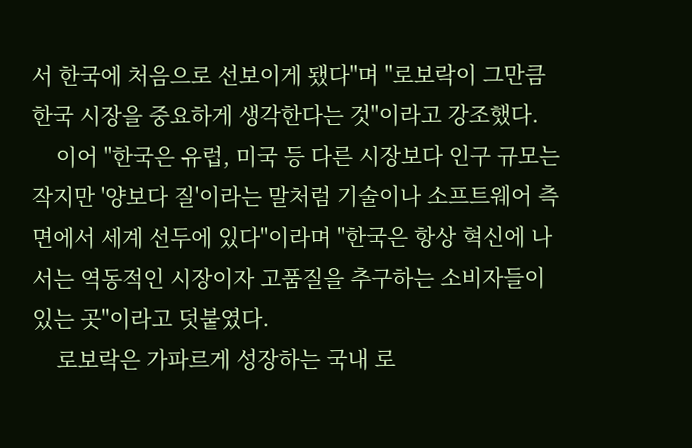서 한국에 처음으로 선보이게 됐다"며 "로보락이 그만큼 한국 시장을 중요하게 생각한다는 것"이라고 강조했다.
    이어 "한국은 유럽, 미국 등 다른 시장보다 인구 규모는 작지만 '양보다 질'이라는 말처럼 기술이나 소프트웨어 측면에서 세계 선두에 있다"이라며 "한국은 항상 혁신에 나서는 역동적인 시장이자 고품질을 추구하는 소비자들이 있는 곳"이라고 덧붙였다.
    로보락은 가파르게 성장하는 국내 로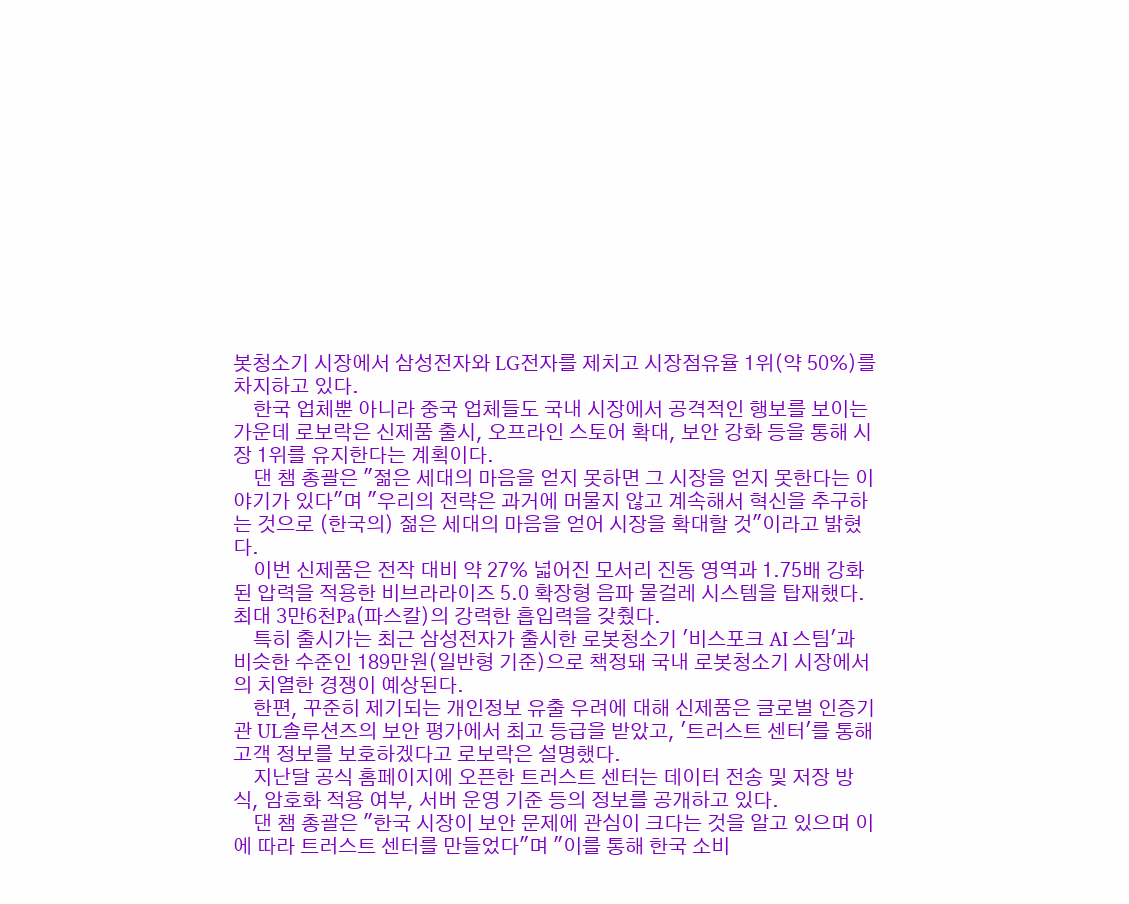봇청소기 시장에서 삼성전자와 LG전자를 제치고 시장점유율 1위(약 50%)를 차지하고 있다.
    한국 업체뿐 아니라 중국 업체들도 국내 시장에서 공격적인 행보를 보이는 가운데 로보락은 신제품 출시, 오프라인 스토어 확대, 보안 강화 등을 통해 시장 1위를 유지한다는 계획이다.
    댄 챔 총괄은 "젊은 세대의 마음을 얻지 못하면 그 시장을 얻지 못한다는 이야기가 있다"며 "우리의 전략은 과거에 머물지 않고 계속해서 혁신을 추구하는 것으로 (한국의) 젊은 세대의 마음을 얻어 시장을 확대할 것"이라고 밝혔다.
    이번 신제품은 전작 대비 약 27% 넓어진 모서리 진동 영역과 1.75배 강화된 압력을 적용한 비브라라이즈 5.0 확장형 음파 물걸레 시스템을 탑재했다. 최대 3만6천Pa(파스칼)의 강력한 흡입력을 갖췄다.
    특히 출시가는 최근 삼성전자가 출시한 로봇청소기 '비스포크 AI 스팀'과 비슷한 수준인 189만원(일반형 기준)으로 책정돼 국내 로봇청소기 시장에서의 치열한 경쟁이 예상된다.
    한편, 꾸준히 제기되는 개인정보 유출 우려에 대해 신제품은 글로벌 인증기관 UL솔루션즈의 보안 평가에서 최고 등급을 받았고, '트러스트 센터'를 통해 고객 정보를 보호하겠다고 로보락은 설명했다.
    지난달 공식 홈페이지에 오픈한 트러스트 센터는 데이터 전송 및 저장 방식, 암호화 적용 여부, 서버 운영 기준 등의 정보를 공개하고 있다.
    댄 챔 총괄은 "한국 시장이 보안 문제에 관심이 크다는 것을 알고 있으며 이에 따라 트러스트 센터를 만들었다"며 "이를 통해 한국 소비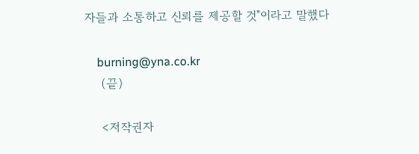자들과 소통하고 신뢰를 제공할 것"이라고 말했다

    burning@yna.co.kr
    (끝)

    <저작권자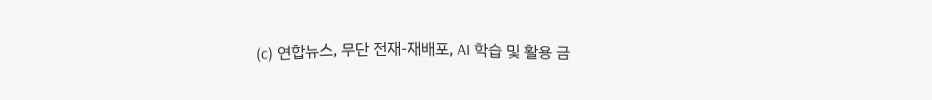(c) 연합뉴스, 무단 전재-재배포, AI 학습 및 활용 금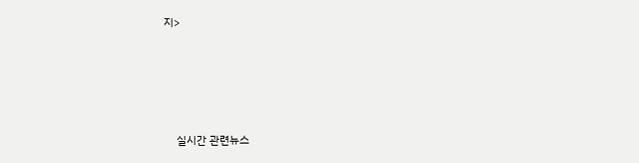지>








    실시간 관련뉴스